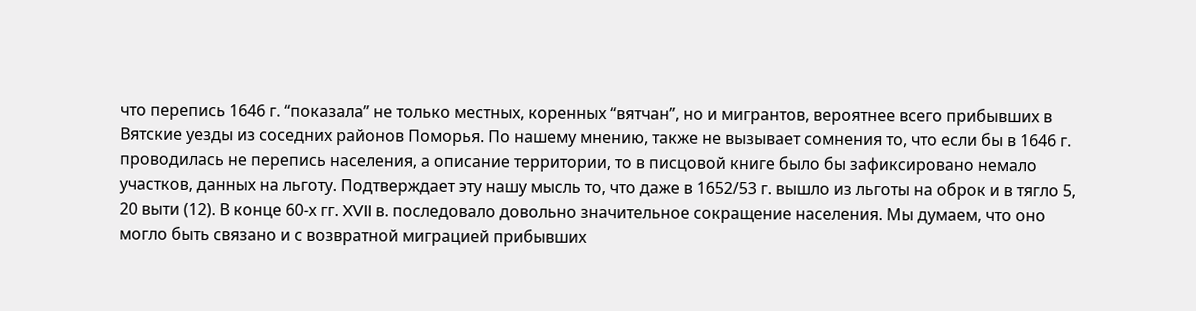что перепись 1646 г. “показала” не только местных, коренных “вятчан”, но и мигрантов, вероятнее всего прибывших в Вятские уезды из соседних районов Поморья. По нашему мнению, также не вызывает сомнения то, что если бы в 1646 г. проводилась не перепись населения, а описание территории, то в писцовой книге было бы зафиксировано немало участков, данных на льготу. Подтверждает эту нашу мысль то, что даже в 1652/53 г. вышло из льготы на оброк и в тягло 5, 20 выти (12). В конце 60-х гг. XVII в. последовало довольно значительное сокращение населения. Мы думаем, что оно могло быть связано и с возвратной миграцией прибывших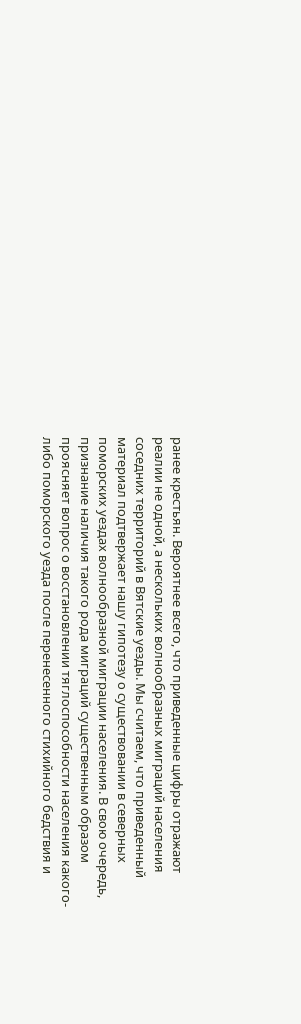ранее крестьян. Вероятнее всего, что приведенные цифры отражают реалии не одной, а нескольких волнообразных миграций населения соседних территорий в Вятские уезды. Мы считаем, что приведенный материал подтвержает нашу гипотезу о существовании в северных поморских уездах волнообразной миграции населения. В свою очередь, признание наличия такого рода миграций существенным образом проясняет вопрос о восстановлении тяглоспособности населения какого-либо поморского уезда после перенесенного стихийного бедствия и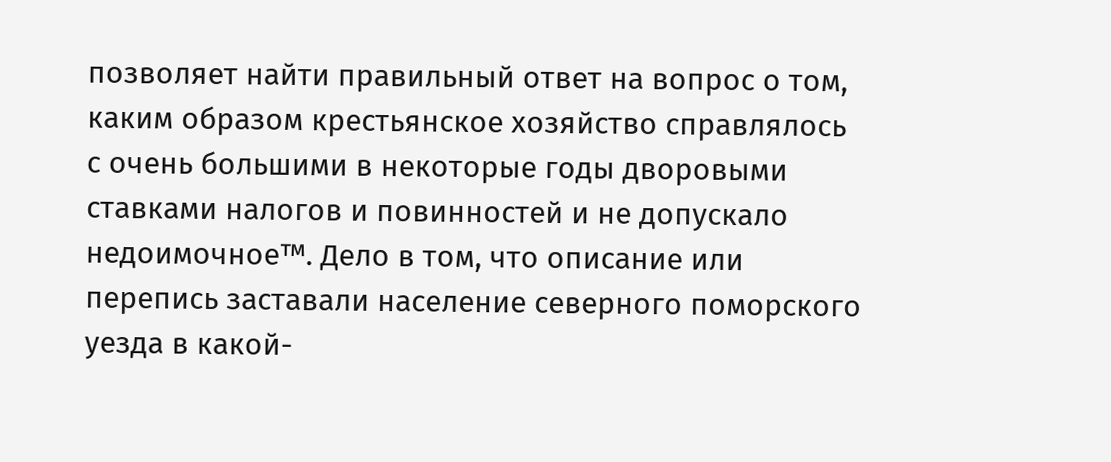позволяет найти правильный ответ на вопрос о том, каким образом крестьянское хозяйство справлялось с очень большими в некоторые годы дворовыми ставками налогов и повинностей и не допускало недоимочное™. Дело в том, что описание или перепись заставали население северного поморского уезда в какой-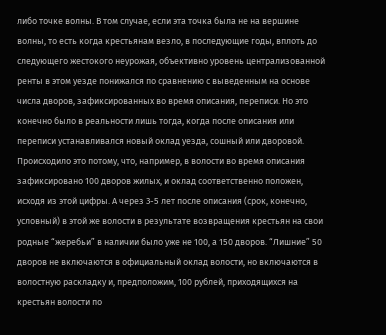либо точке волны. В том случае, если эта точка была не на вершине волны, то есть когда крестьянам везло, в последующие годы, вплоть до следующего жестокого неурожая, объективно уровень централизованной ренты в этом уезде понижался по сравнению с выведенным на основе числа дворов, зафиксированных во время описания, переписи. Но это конечно было в реальности лишь тогда, когда после описания или переписи устанавливался новый оклад уезда, сошный или дворовой. Происходило это потому, что, например, в волости во время описания зафиксировано 100 дворов жилых, и оклад соответственно положен, исходя из этой цифры. А через 3-5 лет после описания (срок, конечно, условный) в этой же волости в результате возвращения крестьян на свои родные “жеребьи” в наличии было уже не 100, а 150 дворов. “Лишние” 50 дворов не включаются в официальный оклад волости, но включаются в волостную раскладку и, предположим, 100 рублей, приходящихся на крестьян волости по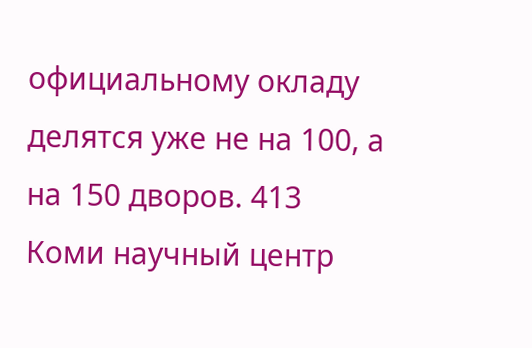официальному окладу делятся уже не на 100, а на 150 дворов. 413 Коми научный центр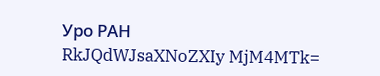Уро РАН
RkJQdWJsaXNoZXIy MjM4MTk=